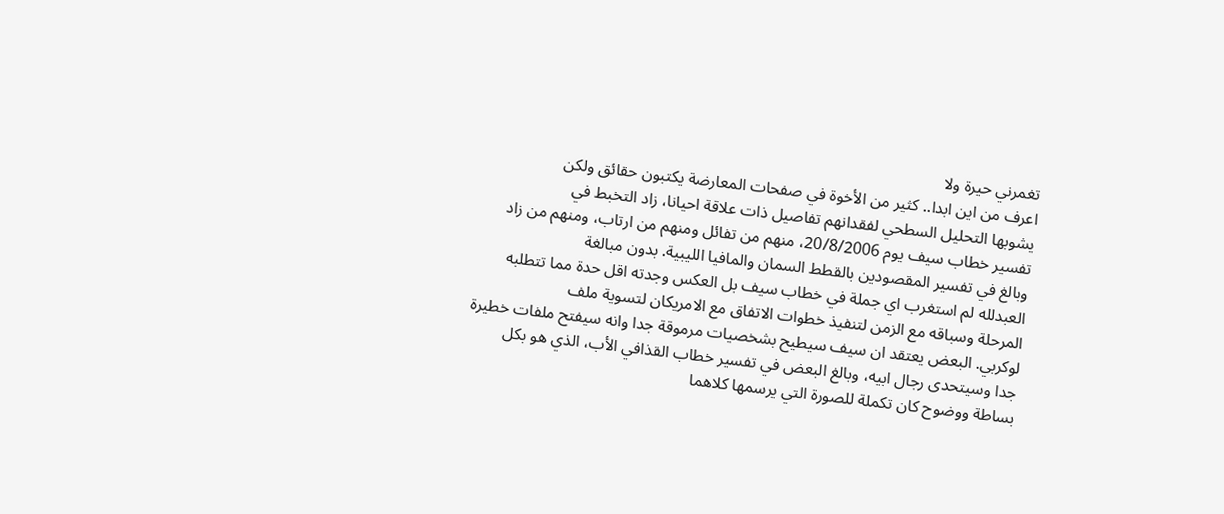تغمرني حيرة ولا
اعرف من اين ابدا.. كثير من الأخوة في صفحات المعارضة يكتبون حقائق ولكن
يشوبها التحليل السطحي لفقدانهم تفاصيل ذات علاقة احيانا، زاد التخبط في
تفسير خطاب سيف يوم 20/8/2006، منهم من تفائل ومنهم من ارتاب، ومنهم من زاد
وبالغ في تفسير المقصودين بالقطط السمان والمافيا الليبية. بدون مبالغة
العبدلله لم استغرب اي جملة في خطاب سيف بل العكس وجدته اقل حدة مما تتطلبه
المرحلة وسباقه مع الزمن لتنفيذ خطوات الاتفاق مع الامريكان لتسوية ملف
لوكربي. البعض يعتقد ان سيف سيطيح بشخصيات مرموقة جدا وانه سيفتح ملفات خطيرة
جدا وسيتحدى رجال ابيه، وبالغ البعض في تفسير خطاب القذافي الأب، الذي هو بكل
بساطة ووضوح كان تكملة للصورة التي يرسمها كلاهما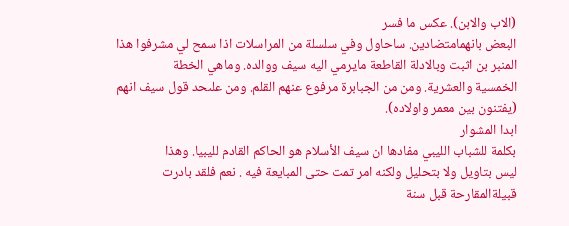(الاب والابن). عكس ما فسر
البعض بانهمامتضادين. ساحاول وفي سلسلة من المراسلات اذا سمح لي مشرفوا هذا
المنبر بن اثبت وبالادلة القاطعة مايرمي اليه سيف ووالده. وماهي الخطة
الخمسية والعشرية. ومن من الجبابرة مرفوع عنهم القلم. ومن علىحد قول سيف انهم
(يفتنون بين معمر واولاده).
ابدا المشوار
بكلمة للشباب الليبي مفادها ان سيف الأسلام هو الحاكم القادم لليبيا. وهذا
ليس بتاويل ولا بتحليل ولكنه امر تمت حتى المبايعة فيه . نعم فلقد بادرت
قبيلةالمقارحة قبل سنة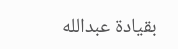بقيادة عبدالله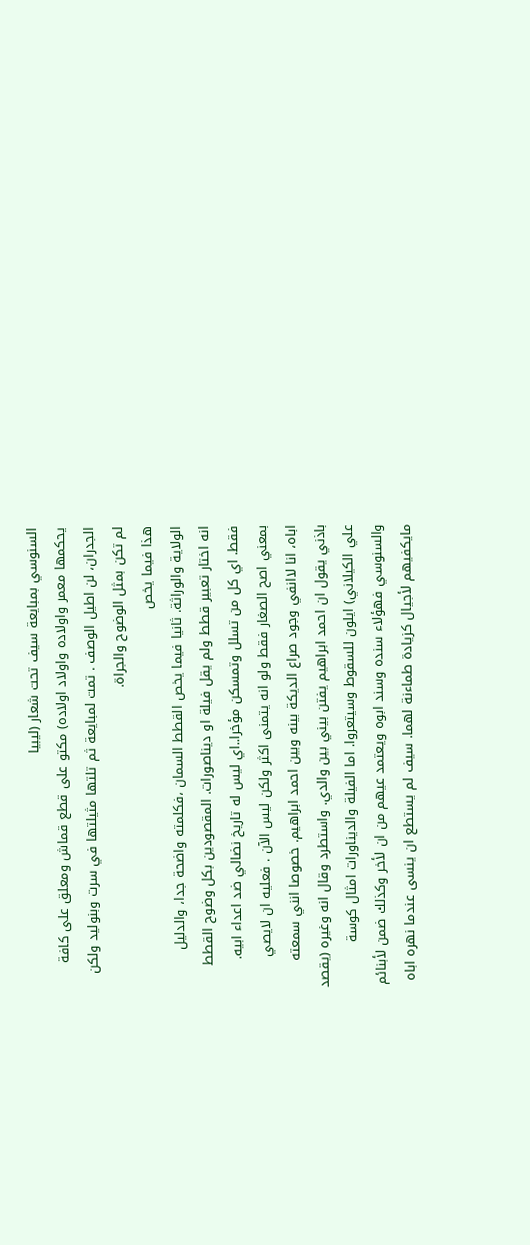السنوسي بمبايعة سيف تحت شعار (ليبيا
يحكمها معمر واولاده واولاد اولاده) مكتو على قطع قماش ومعلق على كافة
الجدران، لن اطيل الوصف . تمت لمبايعة ثم تلتها مثيلتها في سرت وبنوليد ولكن
لم تكن بمثل الوضوح والجراة.
هذا فيما يخص
الولاية والوراثة. ثانيا فيما يخص القطط السمان ،فكلمته واضحة جدا، والدليل
انه اختار تعبير قطط ولم يقل فيلة او ديناصورات. المقصودين بكل وضوح القطط
فقط. اي كل من تسلل وتمسكن مؤخرا..اي ليس له تاريخ نضالي ضد اعداء ابيه.
بمعني اصح الصغار فقط ولو انه يتمنى اكثر ولكن ليس الآن . فعليه ان لايصي
اباه، انا لاانفي وجود صراع الديكة بينه وبين احمد ابراهيم. خصوصا انني سمعته
باذني يقول ان احمد ابراهيم يفتن بيني بين والدي. واستطرد وقال انه وغيره (يقصد
علي الكيلاني) ايلون للسقوط وسيتعروا. اما الفيلة والديناورات امثال كوسة
والسنوسي فهؤلاء سنده وسند ابوه ويعتمد عيهم من ان لأخر وكذلك ضمن لأبنائم
مايكفيهم لأجيال كزيادة طماءنة لهما. سيف لم يستطع ان ينسى عندما نهره اباه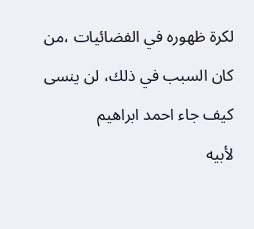لكرة ظهوره في الفضائيات ،من كان السبب في ذلك، لن ينسى كيف جاء احمد ابراهيم
لأبيه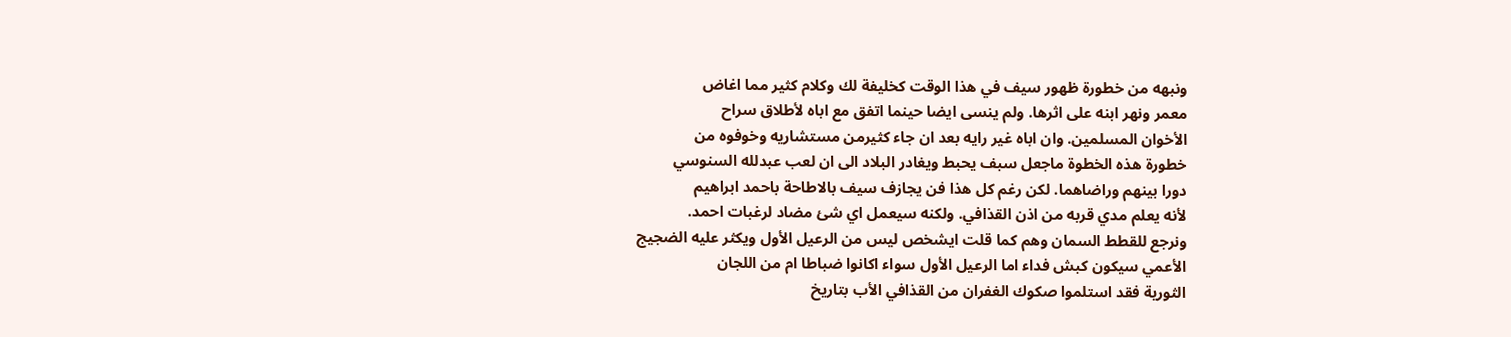ونبهه من خطورة ظهور سيف في هذا الوقت كخليفة لك وكلام كثير مما اغاض
معمر ونهر ابنه على اثرها. ولم ينسى ايضا حينما اتفق مع اباه لأطلاق سراح
الأخوان المسلمين. وان اباه غير رايه بعد ان جاء كثيرمن مستشاريه وخوفوه من
خطورة هذه الخطوة ماجعل سبف يحبط ويغادر البلاد الى ان لعب عبدلله السنوسي
دورا بينهم وراضاهما. لكن رغم كل هذا فن يجازف سيف بالاطاحة باحمد ابراهيم
لأنه يعلم مدي قربه من اذن القذافي. ولكنه سيعمل اي شئ مضاد لرغبات احمد.
ونرجع للقطط السمان وهم كما قلت ايشخص ليس من الرعيل الأول ويكثر عليه الضجيج
الأعمي سيكون كبش فداء اما الرعيل الأول سواء اكانوا ضباطا ام من اللجان
الثورية فقد استلموا صكوك الغفران من القذافي الأب بتاريخ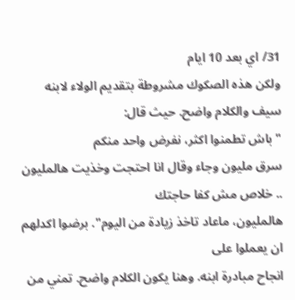31/ اي بعد 10 ايام
ولكن هذه الصكوك مشروطة بتقديم الولاء لابنه سيف والكلام واضح. حيث قال:
"باش تطمنوا اكثر، نفرض واحد منكم
سرق مليون وجاء وقال انا احتجت وخذيت هالمليون .. خلاص مش كفا حاجتك
هالمليون، ماعاد تاخذ زيادة من اليوم". برضوا اكدلهم ان يعملوا على
انجاح مبادرة ابنه. وهنا يكون الكلام واضح. تمني من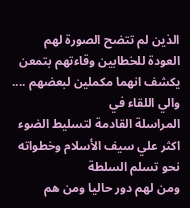الذين لم تتضح الصورة لهم
العودة للخطابين وقاءتهم بتمعن يكشف انهما مكملين لبعضهم ....
والي اللقاء في
المراسلة القادمة لتسليط الضوء اكثر علي سيف الأسلام وخطواته نحو تسلم السلطة
ومن لهم دور حاليا ومن هم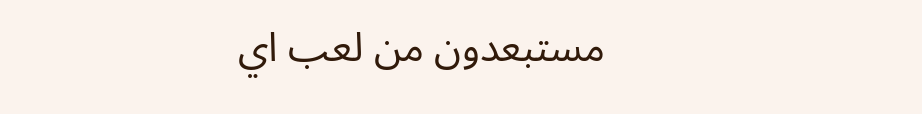مستبعدون من لعب اي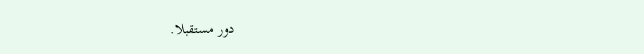دور مستقبلا.